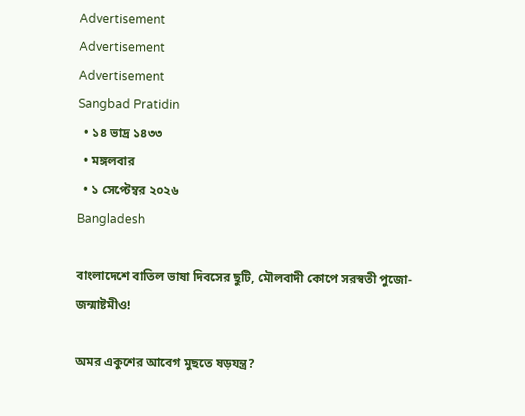Advertisement
Advertisement
Advertisement
Sangbad Pratidin
  • ১৪ ভাদ্র ১৪৩৩
  • মঙ্গলবার
  • ১ সেপ্টেম্বর ২০২৬
Bangladesh

বাংলাদেশে বাতিল ভাষা দিবসের ছুটি, মৌলবাদী কোপে সরস্বতী পুজো-জন্মাষ্টমীও!

অমর একুশের আবেগ মুছতে ষড়যন্ত্র?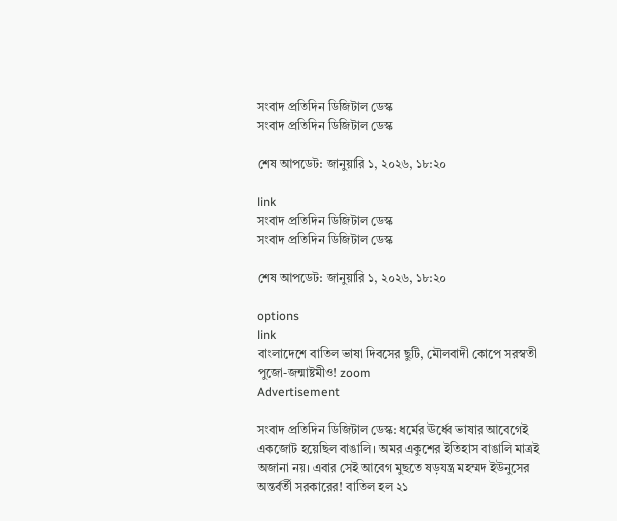সংবাদ প্রতিদিন ডিজিটাল ডেস্ক
সংবাদ প্রতিদিন ডিজিটাল ডেস্ক

শেষ আপডেট: জানুয়ারি ১, ২০২৬, ১৮:২০

link
সংবাদ প্রতিদিন ডিজিটাল ডেস্ক
সংবাদ প্রতিদিন ডিজিটাল ডেস্ক

শেষ আপডেট: জানুয়ারি ১, ২০২৬, ১৮:২০

options
link
বাংলাদেশে বাতিল ভাষা দিবসের ছুটি, মৌলবাদী কোপে সরস্বতী পুজো-জন্মাষ্টমীও! zoom
Advertisement

সংবাদ প্রতিদিন ডিজিটাল ডেস্ক: ধর্মের ঊর্ধ্বে ভাষার আবেগেই একজোট হয়েছিল বাঙালি। অমর একুশের ইতিহাস বাঙালি মাত্রই অজানা নয়। এবার সেই আবেগ মুছতে ষড়যন্ত্র মহম্মদ ইউনুসের অন্তর্বর্তী সরকারের! বাতিল হল ২১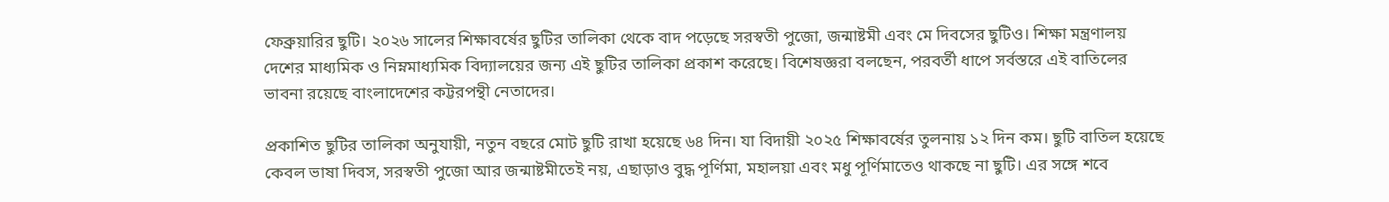ফেব্রুয়ারির ছুটি। ২০২৬ সালের শিক্ষাবর্ষের ছুটির তালিকা থেকে বাদ পড়েছে সরস্বতী পুজো, জন্মাষ্টমী এবং মে দিবসের ছুটিও। শিক্ষা মন্ত্রণালয় দেশের মাধ্যমিক ও নিম্নমাধ্যমিক বিদ্যালয়ের জন্য এই ছুটির তালিকা প্রকাশ করেছে। বিশেষজ্ঞরা বলছেন, পরবর্তী ধাপে সর্বস্তরে এই বাতিলের ভাবনা রয়েছে বাংলাদেশের কট্টরপন্থী নেতাদের।

প্রকাশিত ছুটির তালিকা অনুযায়ী, নতুন বছরে মোট ছুটি রাখা হয়েছে ৬৪ দিন। যা বিদায়ী ২০২৫ শিক্ষাবর্ষের তুলনায় ১২ দিন কম। ছুটি বাতিল হয়েছে কেবল ভাষা দিবস, সরস্বতী পুজো আর জন্মাষ্টমীতেই নয়, এছাড়াও বুদ্ধ পূর্ণিমা, মহালয়া এবং মধু পূর্ণিমাতেও থাকছে না ছুটি। এর সঙ্গে শবে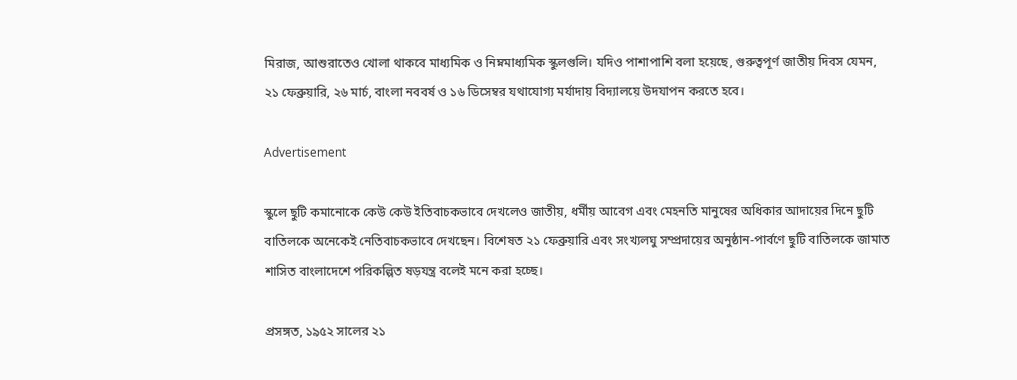মিরাজ, আশুরাতেও খোলা থাকবে মাধ্যমিক ও নিম্নমাধ্যমিক স্কুলগুলি। যদিও পাশাপাশি বলা হয়েছে, গুরুত্বপূর্ণ জাতীয় দিবস যেমন, ২১ ফেব্রুয়ারি, ২৬ মার্চ, বাংলা নববর্ষ ও ১৬ ডিসেম্বর যথাযোগ্য মর্যাদায় বিদ্যালয়ে উদযাপন করতে হবে।

Advertisement

স্কুলে ছুটি কমানোকে কেউ কেউ ইতিবাচকভাবে দেখলেও জাতীয়, ধর্মীয় আবেগ এবং মেহনতি মানুষের অধিকার আদায়ের দিনে ছুটি বাতিলকে অনেকেই নেতিবাচকভাবে দেখছেন। বিশেষত ২১ ফেব্রুয়ারি এবং সংখ্যলঘু সম্প্রদায়ের অনুষ্ঠান-পার্বণে ছুটি বাতিলকে জামাত শাসিত বাংলাদেশে পরিকল্পিত ষড়যন্ত্র বলেই মনে করা হচ্ছে।

প্রসঙ্গত, ১৯৫২ সালের ২১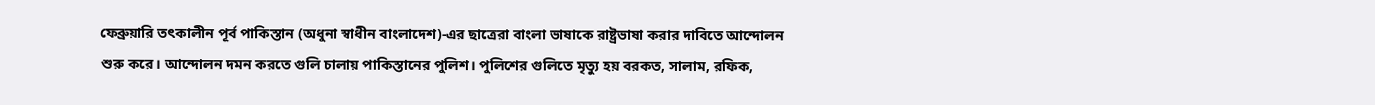ফেব্রুয়ারি তৎকালীন পূর্ব পাকিস্তান (অধুনা স্বাধীন বাংলাদেশ)-এর ছাত্রেরা বাংলা ভাষাকে রাষ্ট্রভাষা করার দাবিতে আন্দোলন শুরু করে। আন্দোলন দমন করতে গুলি চালায় পাকিস্তানের পুলিশ। পুলিশের গুলিতে মৃত্যু হয় বরকত, সালাম, রফিক,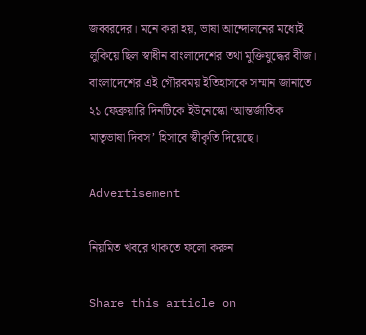জব্বরদের। মনে করা হয়, ভাষা আন্দোলনের মধ্যেই লুকিয়ে ছিল স্বাধীন বাংলাদেশের তথা মুক্তিযুদ্ধের বীজ। বাংলাদেশের এই গৌরবময় ইতিহাসকে সম্মান জানাতে ২১ ফেব্রুয়ারি দিনটিকে ইউনেস্কো ‘আন্তর্জাতিক মাতৃভাষা দিবস’ হিসাবে স্বীকৃতি দিয়েছে।

Advertisement

নিয়মিত খবরে থাকতে ফলো করুন

Share this article on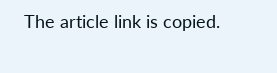The article link is copied.